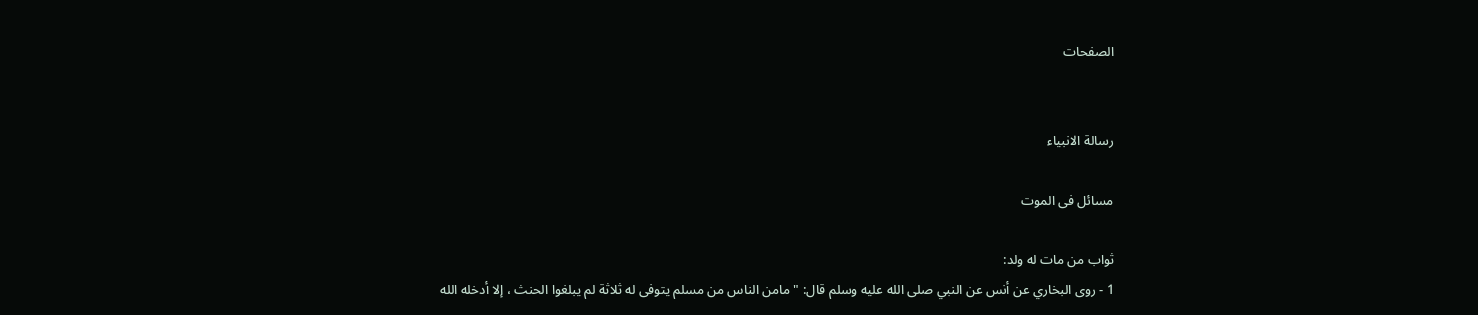الصفحات


رسالة الانبياء

مسائل فى الموت

ثواب من مات له ولد:
1 - روى البخاري عن أنس عن النبي صلى الله عليه وسلم قال: " مامن الناس من مسلم يتوفى له ثلاثة لم يبلغوا الحنث ، إلا أدخله الله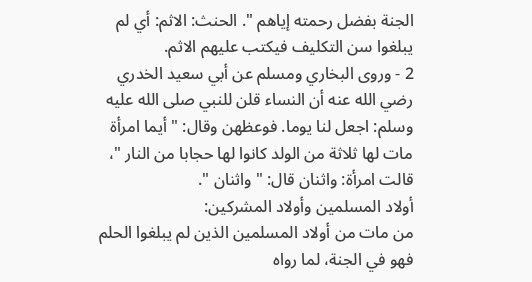الجنة بفضل رحمته إياهم ". الحنث: الاثم: أي لم يبلغوا سن التكليف فيكتب عليهم الاثم.
2 - وروى البخاري ومسلم عن أبي سعيد الخدري رضي الله عنه أن النساء قلن للنبي صلى الله عليه وسلم: اجعل لنا يوما. فوعظهن وقال: " أيما امرأة مات لها ثلاثة من الولد كانوا لها حجابا من النار "، قالت امرأة: واثنان قال: " واثنان ".
أولاد المسلمين وأولاد المشركين:
من مات من أولاد المسلمين الذين لم يبلغوا الحلم فهو في الجنة، لما رواه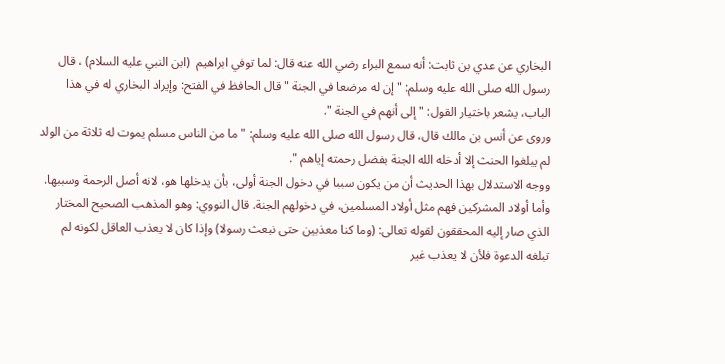البخاري عن عدي بن ثابت: أنه سمع البراء رضي الله عنه قال: لما توفي ابراهيم  (ابن النبي عليه السلام) ، قال رسول الله صلى الله عليه وسلم: " إن له مرضعا في الجنة " قال الحافظ في الفتح: وإيراد البخاري له في هذا الباب، يشعر باختيار القول: " إلى أنهم في الجنة ".
وروى عن أنس بن مالك قال، قال رسول الله صلى الله عليه وسلم: " ما من الناس مسلم يموت له ثلاثة من الولد لم يبلغوا الحنث إلا أدخله الله الجنة بفضل رحمته إياهم ".
ووجه الاستدلال بهذا الحديث أن من يكون سببا في دخول الجنة أولى، بأن يدخلها هو، لانه أصل الرحمة وسببها.
وأما أولاد المشركين فهم مثل أولاد المسلمين، في دخولهم الجنة. قال النووي: وهو المذهب الصحيح المختار الذي صار إليه المحققون لقوله تعالى: (وما كنا معذبين حتى نبعث رسولا) وإذا كان لا يعذب العاقل لكونه لم تبلغه الدعوة فلأن لا يعذب غير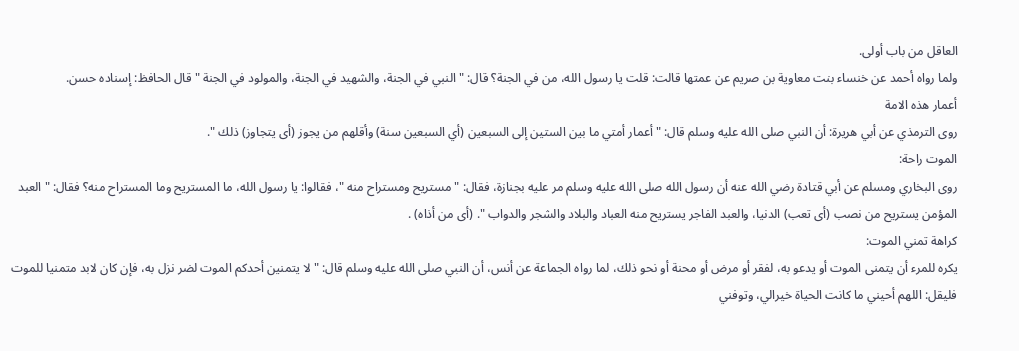العاقل من باب أولى.
ولما رواه أحمد عن خنساء بنت معاوية بن صريم عن عمتها قالت: قلت يا رسول الله، من في الجنة؟ قال: " النبي في الجنة، والشهيد في الجنة، والمولود في الجنة " قال الحافظ: إسناده حسن.
أعمار هذه الامة
روى الترمذي عن أبي هريرة: أن النبي صلى الله عليه وسلم قال: " أعمار أمتي ما بين الستين إلى السبعين (أي السبعين سنة) وأقلهم من يجوز (أى يتجاوز) ذلك ".
الموت راحة:
روى البخاري ومسلم عن أبي قتادة رضي الله عنه أن رسول الله صلى الله عليه وسلم مر عليه بجنازة، فقال: " مستريح ومستراح منه "، فقالوا: يا رسول الله، ما المستريح وما المستراح منه؟ فقال: " العبد المؤمن يستريح من نصب (أى تعب) الدنيا، والعبد الفاجر يستريح منه العباد والبلاد والشجر والدواب ". (أى من أذاه) .
كراهة تمني الموت:
يكره للمرء أن يتمنى الموت أو يدعو به، لفقر أو مرض أو محنة أو نحو ذلك، لما رواه الجماعة عن أنس، أن النبي صلى الله عليه وسلم قال: " لا يتمنين أحدكم الموت لضر نزل به، فإن كان لابد متمنيا للموت فليقل: اللهم أحيني ما كانت الحياة خيرالي، وتوفني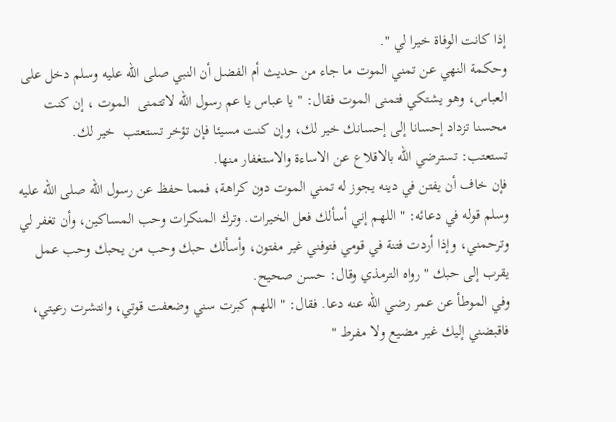إذا كانت الوفاة خيرا لي ".
وحكمة النهي عن تمني الموت ما جاء من حديث أم الفضل أن النبي صلى الله عليه وسلم دخل على العباس، وهو يشتكي فتمنى الموت فقال: " يا عباس يا عم رسول الله لاتتمنى  الموت ، إن كنت محسنا تزداد إحسانا إلى إحسانك خير لك، وإن كنت مسيئا فإن تؤخر تستعتب  خير لك.
تستعتب: تسترضي الله بالاقلاع عن الاساءة والاستغفار منها.
فإن خاف أن يفتن في دينه يجوز له تمني الموت دون كراهة، فمما حفظ عن رسول الله صلى الله عليه وسلم قوله في دعائه: " اللهم إني أسألك فعل الخيرات. وترك المنكرات وحب المساكين، وأن تغفر لي وترحمني، وإذا أردت فتنة في قومي فتوفني غير مفتون، وأسألك حبك وحب من يحبك وحب عمل يقرب إلى حبك " رواه الترمذي وقال: حسن صحيح.
وفي الموطأ عن عمر رضي الله عنه دعا. فقال: " اللهم كبرت سني وضعفت قوتي، وانتشرت رعيتي، فاقبضني إليك غير مضيع ولا مفرط "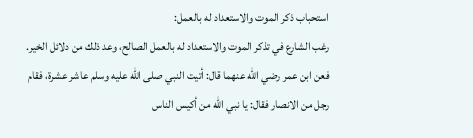استحباب ذكر الموت والاستعداد له بالعمل:
رغب الشارع في تذكر الموت والاستعداد له بالعمل الصالح، وعد ذلك من دلائل الخير.
فعن ابن عمر رضي الله عنهما قال: أتيت النبي صلى الله عليه وسلم عاشر عشرة، فقام رجل من الانصار فقال: يا نبي الله من أكيس الناس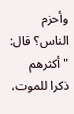وأحزم الناس؟ قال: " أكثرهم ذكرا للموت،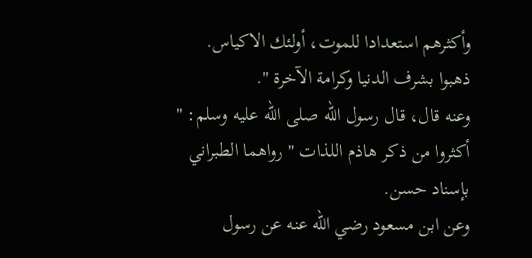وأكثرهم استعدادا للموت، أولئك الاكياس. ذهبوا بشرف الدنيا وكرامة الآخرة ".
وعنه قال، قال رسول الله صلى الله عليه وسلم: " أكثروا من ذكر هاذم اللذات " رواهما الطبراني بإسناد حسن.
وعن ابن مسعود رضي الله عنه عن رسول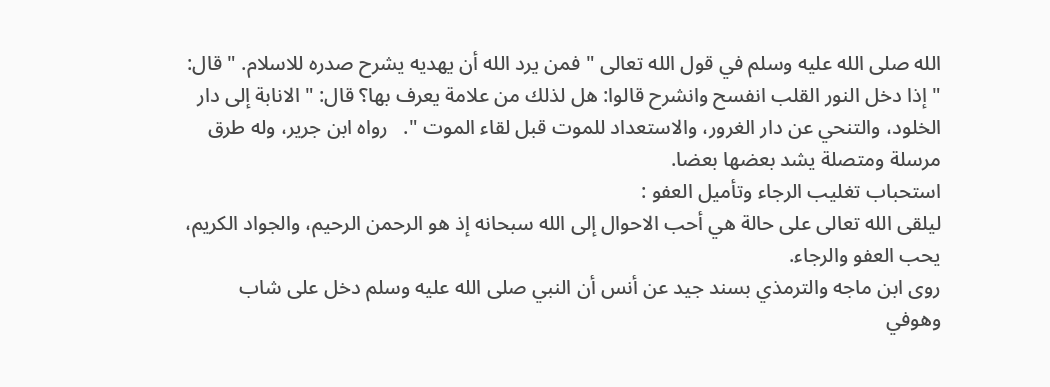الله صلى الله عليه وسلم في قول الله تعالى " فمن يرد الله أن يهديه يشرح صدره للاسلام. " قال: " إذا دخل النور القلب انفسح وانشرح قالوا: هل لذلك من علامة يعرف بها؟ قال: " الانابة إلى دار الخلود، والتنحي عن دار الغرور، والاستعداد للموت قبل لقاء الموت ".   رواه ابن جرير، وله طرق مرسلة ومتصلة يشد بعضها بعضا.
استحباب تغليب الرجاء وتأميل العفو :
ليلقى الله تعالى على حالة هي أحب الاحوال إلى الله سبحانه إذ هو الرحمن الرحيم، والجواد الكريم، يحب العفو والرجاء.
روى ابن ماجه والترمذي بسند جيد عن أنس أن النبي صلى الله عليه وسلم دخل على شاب وهوفي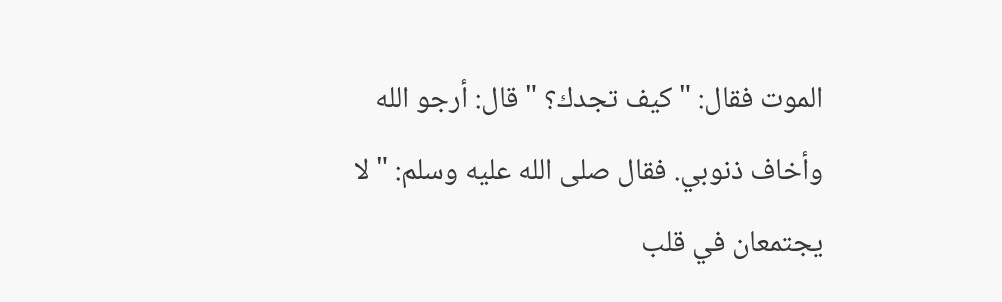الموت فقال: " كيف تجدك؟ " قال: أرجو الله وأخاف ذنوبي. فقال صلى الله عليه وسلم: " لا يجتمعان في قلب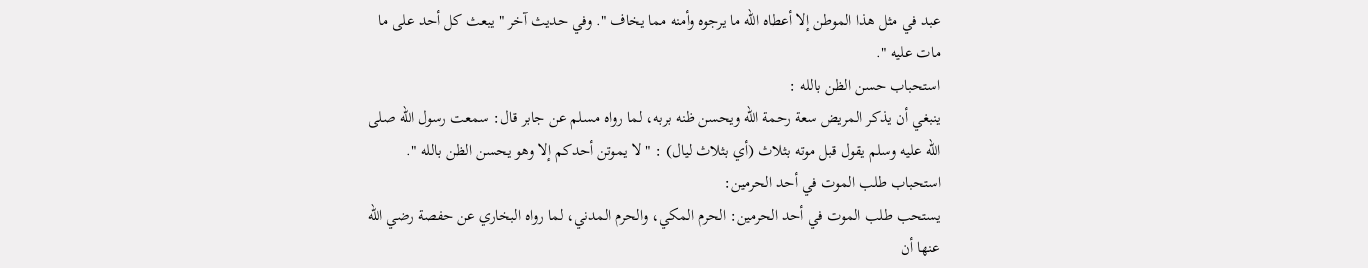عبد في مثل هذا الموطن إلا أعطاه الله ما يرجوه وأمنه مما يخاف ". وفي حديث آخر " يبعث كل أحد على ما مات عليه ".
استحباب حسن الظن بالله :
ينبغي أن يذكر المريض سعة رحمة الله ويحسن ظنه بربه، لما رواه مسلم عن جابر قال: سمعت رسول الله صلى الله عليه وسلم يقول قبل موته بثلاث (أي بثلاث ليال) : " لا يموتن أحدكم إلا وهو يحسن الظن بالله ".
استحباب طلب الموت في أحد الحرمين:
يستحب طلب الموت في أحد الحرمين: الحرم المكي، والحرم المدني، لما رواه البخاري عن حفصة رضي الله عنها أن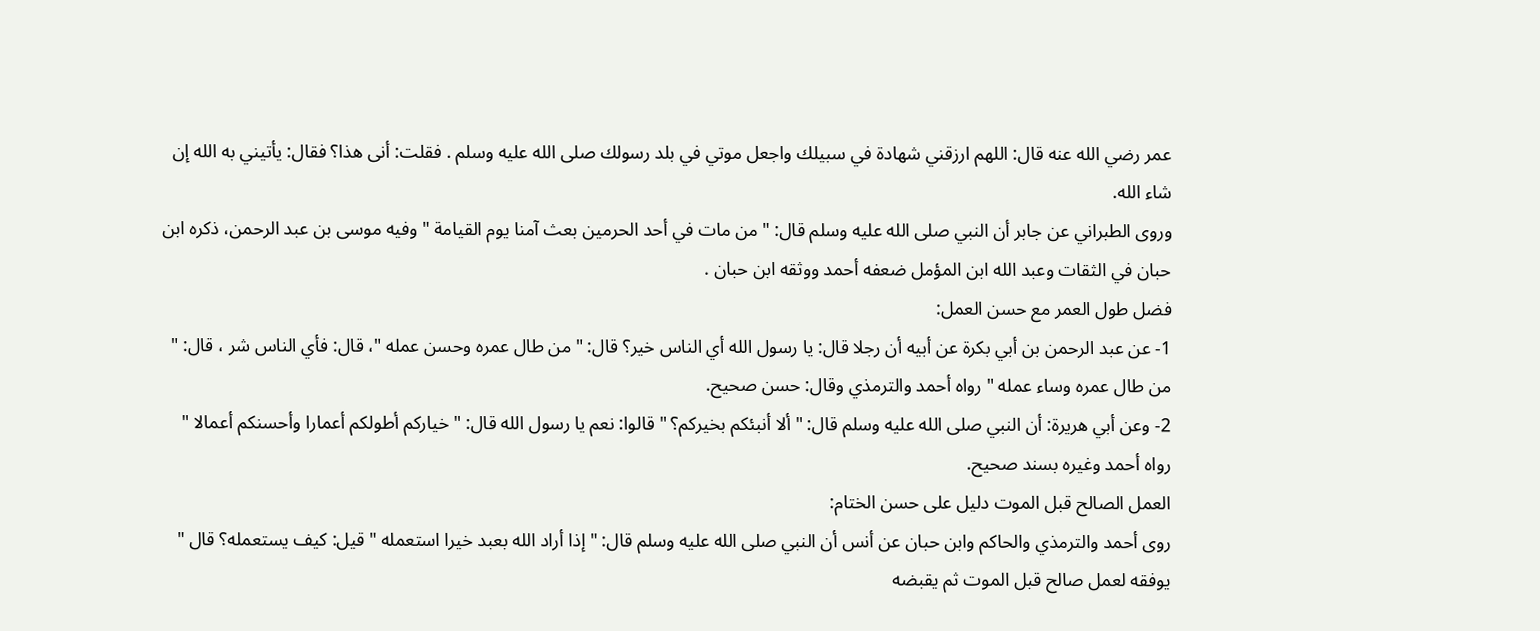عمر رضي الله عنه قال: اللهم ارزقني شهادة في سبيلك واجعل موتي في بلد رسولك صلى الله عليه وسلم . فقلت: أنى هذا؟ فقال: يأتيني به الله إن شاء الله.
وروى الطبراني عن جابر أن النبي صلى الله عليه وسلم قال: " من مات في أحد الحرمين بعث آمنا يوم القيامة " وفيه موسى بن عبد الرحمن، ذكره ابن حبان في الثقات وعبد الله ابن المؤمل ضعفه أحمد ووثقه ابن حبان .
فضل طول العمر مع حسن العمل:
1- عن عبد الرحمن بن أبي بكرة عن أبيه أن رجلا قال: يا رسول الله أي الناس خير؟ قال: " من طال عمره وحسن عمله "، قال: فأي الناس شر ، قال: " من طال عمره وساء عمله " رواه أحمد والترمذي وقال: حسن صحيح.
2- وعن أبي هريرة: أن النبي صلى الله عليه وسلم قال: " ألا أنبئكم بخيركم؟ " قالوا: نعم يا رسول الله قال: " خياركم أطولكم أعمارا وأحسنكم أعمالا " رواه أحمد وغيره بسند صحيح.
العمل الصالح قبل الموت دليل على حسن الختام:
روى أحمد والترمذي والحاكم وابن حبان عن أنس أن النبي صلى الله عليه وسلم قال: " إذا أراد الله بعبد خيرا استعمله " قيل: كيف يستعمله؟ قال " يوفقه لعمل صالح قبل الموت ثم يقبضه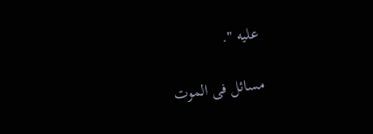عليه ".

مسائل فى الموت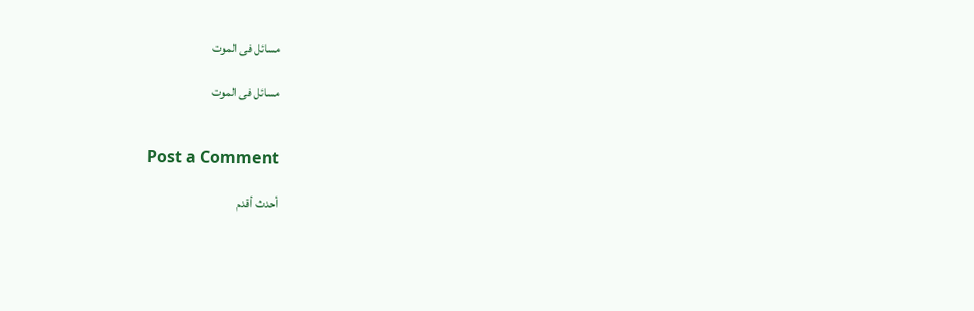مسائل فى الموت

مسائل فى الموت


Post a Comment

أحدث أقدم